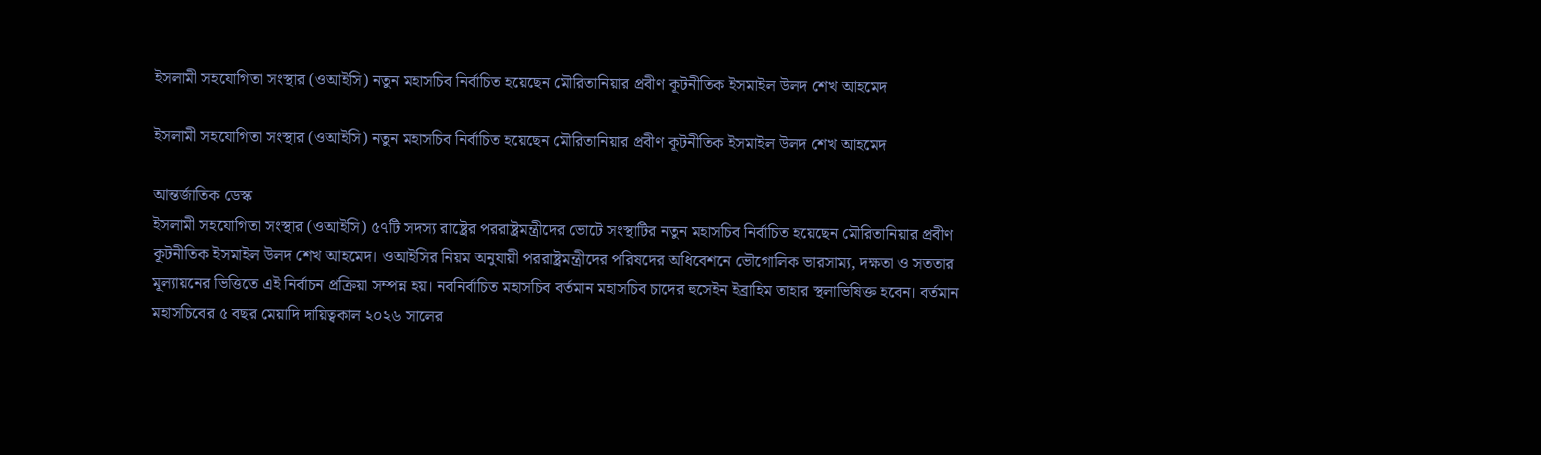ইসলামী সহযোগিতা সংস্থার (ওআইসি) নতুন মহাসচিব নির্বাচিত হয়েছেন মৌরিতানিয়ার প্রবীণ কূটনীতিক ইসমাইল উলদ শেখ আহমেদ

ইসলামী সহযোগিতা সংস্থার (ওআইসি) নতুন মহাসচিব নির্বাচিত হয়েছেন মৌরিতানিয়ার প্রবীণ কূটনীতিক ইসমাইল উলদ শেখ আহমেদ

আন্তর্জাতিক ডেস্ক
ইসলামী সহযোগিতা সংস্থার (ওআইসি) ৫৭টি সদস্য রাষ্ট্রের পররাষ্ট্রমন্ত্রীদের ভোটে সংস্থাটির নতুন মহাসচিব নির্বাচিত হয়েছেন মৌরিতানিয়ার প্রবীণ কূটনীতিক ইসমাইল উলদ শেখ আহমেদ। ওআইসির নিয়ম অনুযায়ী পররাষ্ট্রমন্ত্রীদের পরিষদের অধিবেশনে ভৌগোলিক ভারসাম্য, দক্ষতা ও সততার মূল্যায়নের ভিত্তিতে এই নির্বাচন প্রক্রিয়া সম্পন্ন হয়। নবনির্বাচিত মহাসচিব বর্তমান মহাসচিব চাদের হুসেইন ইব্রাহিম তাহার স্থলাভিষিক্ত হবেন। বর্তমান মহাসচিবের ৫ বছর মেয়াদি দায়িত্বকাল ২০২৬ সালের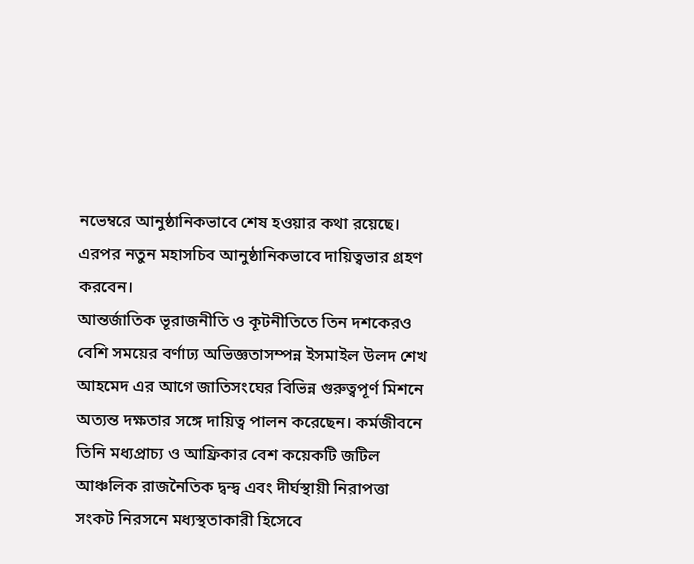নভেম্বরে আনুষ্ঠানিকভাবে শেষ হওয়ার কথা রয়েছে। এরপর নতুন মহাসচিব আনুষ্ঠানিকভাবে দায়িত্বভার গ্রহণ করবেন।
আন্তর্জাতিক ভূরাজনীতি ও কূটনীতিতে তিন দশকেরও বেশি সময়ের বর্ণাঢ্য অভিজ্ঞতাসম্পন্ন ইসমাইল উলদ শেখ আহমেদ এর আগে জাতিসংঘের বিভিন্ন গুরুত্বপূর্ণ মিশনে অত্যন্ত দক্ষতার সঙ্গে দায়িত্ব পালন করেছেন। কর্মজীবনে তিনি মধ্যপ্রাচ্য ও আফ্রিকার বেশ কয়েকটি জটিল আঞ্চলিক রাজনৈতিক দ্বন্দ্ব এবং দীর্ঘস্থায়ী নিরাপত্তা সংকট নিরসনে মধ্যস্থতাকারী হিসেবে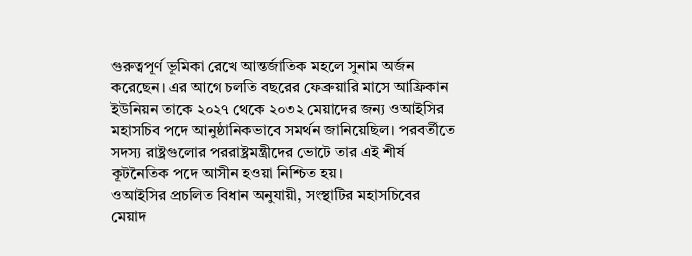গুরুত্বপূর্ণ ভূমিকা রেখে আন্তর্জাতিক মহলে সুনাম অর্জন করেছেন। এর আগে চলতি বছরের ফেব্রুয়ারি মাসে আফ্রিকান ইউনিয়ন তাকে ২০২৭ থেকে ২০৩২ মেয়াদের জন্য ওআইসির মহাসচিব পদে আনুষ্ঠানিকভাবে সমর্থন জানিয়েছিল। পরবর্তীতে সদস্য রাষ্ট্রগুলোর পররাষ্ট্রমন্ত্রীদের ভোটে তার এই শীর্ষ কূটনৈতিক পদে আসীন হওয়া নিশ্চিত হয়।
ওআইসির প্রচলিত বিধান অনুযায়ী, সংস্থাটির মহাসচিবের মেয়াদ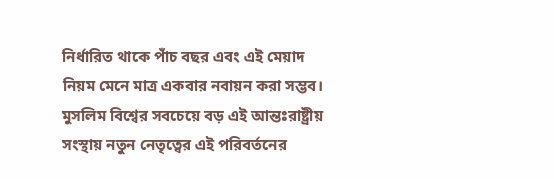নির্ধারিত থাকে পাঁচ বছর এবং এই মেয়াদ নিয়ম মেনে মাত্র একবার নবায়ন করা সম্ভব। মুসলিম বিশ্বের সবচেয়ে বড় এই আন্তঃরাষ্ট্রীয় সংস্থায় নতুন নেতৃত্বের এই পরিবর্তনের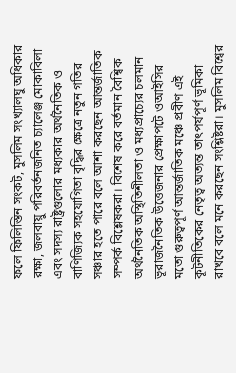ফলে ফিলিস্তিন সংকট, মুসলিম সংখ্যালঘু অধিকার রক্ষা, জলবায়ু পরিবর্তনজনিত চ্যালেঞ্জ মোকাবিলা এবং সদস্য রাষ্ট্রগুলোর মধ্যকার অর্থনৈতিক ও বাণিজ্যিক সহযোগিতা বৃদ্ধির ক্ষেত্রে নতুন গতির সঞ্চার হতে পারে বলে আশা করছেন আন্তর্জাতিক সম্পর্ক বিশ্লেষকরা। বিশেষ করে বর্তমান বৈশ্বিক অর্থনৈতিক অস্থিতিশীলতা ও মধ্যপ্রাচ্যের চলমান ভূরাজনৈতিক উত্তেজনার প্রেক্ষাপটে ওআইসির মতো গুরুত্বপূর্ণ আন্তর্জাতিক মঞ্চে প্রবীণ এই কূটনীতিকের নেতৃত্ব অত্যন্ত তাৎপর্যপূর্ণ ভূমিকা রাখবে বলে মনে করছেন সংশ্লিষ্টরা। মুসলিম বিশ্বের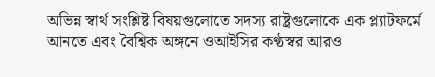অভিন্ন স্বার্থ সংশ্লিষ্ট বিষয়গুলোতে সদস্য রাষ্ট্রগুলোকে এক প্ল্যাটফর্মে আনতে এবং বৈশ্বিক অঙ্গনে ওআইসির কণ্ঠস্বর আরও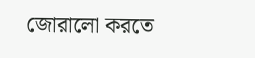জোরালো করতে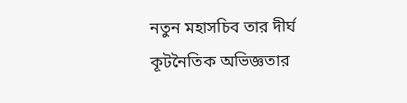নতুন মহাসচিব তার দীর্ঘ কূটনৈতিক অভিজ্ঞতার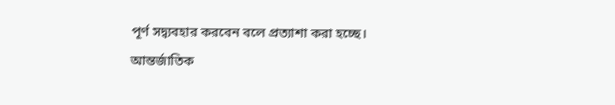পূর্ণ সদ্ব্যবহার করবেন বলে প্রত্যাশা করা হচ্ছে।
আন্তর্জাতিক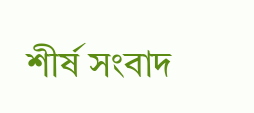শীর্ষ সংবাদ